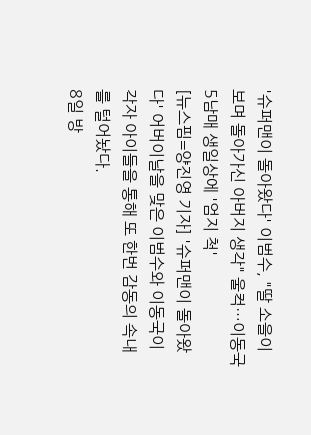'슈퍼맨이 돌아왔다' 이범수, "딸 소을이 보며 돌아가신 아버지 생각" 울컥…이동국 5남매 생일상에 '엄지 척'
[뉴스핌=양진영 기자] '슈퍼맨이 돌아왔다' 어버이날을 맞은 이범수와 이동국이 각자 아이들을 통해 또 한번 감동의 속내를 털어놨다.
8일 방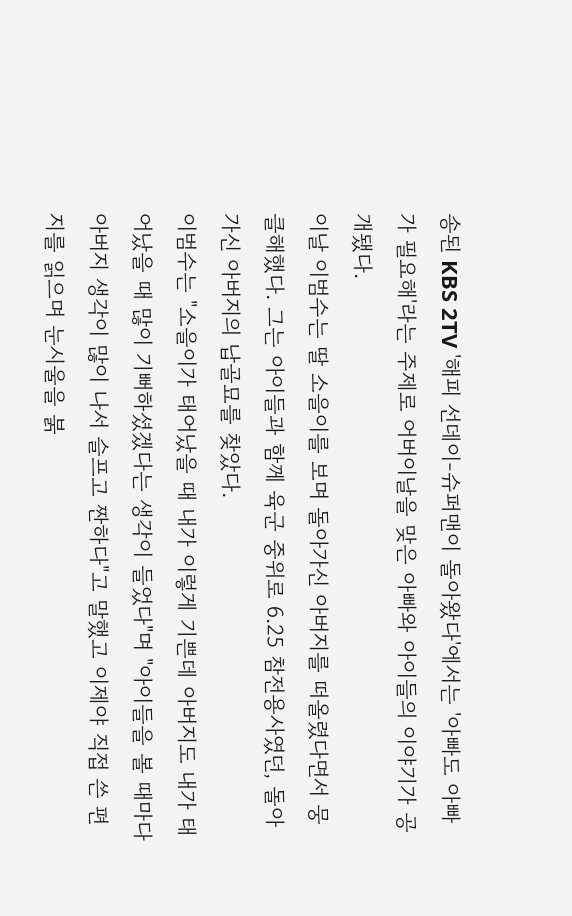송된 KBS 2TV '해피 선데이-슈퍼맨이 돌아왔다'에서는 '아빠도 아빠가 필요해'라는 주제로 어버이날을 맞은 아빠와 아이들의 이야기가 공개됐다.
이날 이범수는 딸 소을이를 보며 돌아가신 아버지를 떠올렸다면서 뭉클해했다. 그는 아이들과 함께 육군 중위로 6.25 참전용사였던, 돌아가신 아버지의 납골묘를 찾았다.
이범수는 "소을이가 태어났을 때 내가 이렇게 기쁜데 아버지도 내가 태어났을 때 많이 기뻐하셨겠다는 생각이 들었다"며 "아이들을 볼 때마다 아버지 생각이 많이 나서 슬프고 짠하다"고 말했고 이제야 직접 쓴 편지를 읽으며 눈시울을 붉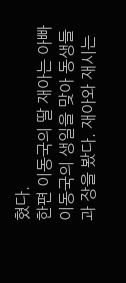혔다.
한편 이동국의 딸 재아는 아빠 이동국의 생일을 맞아 동생들과 장을 봤다. 재아와 재시는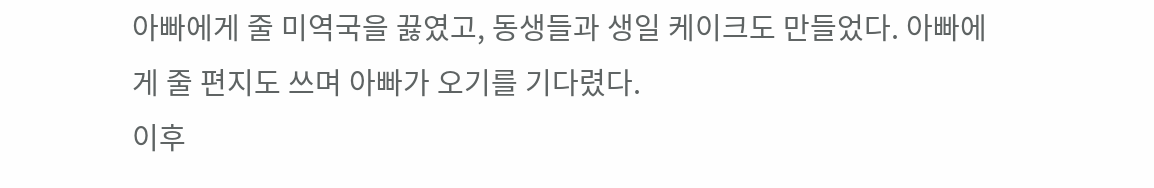아빠에게 줄 미역국을 끓였고, 동생들과 생일 케이크도 만들었다. 아빠에게 줄 편지도 쓰며 아빠가 오기를 기다렸다.
이후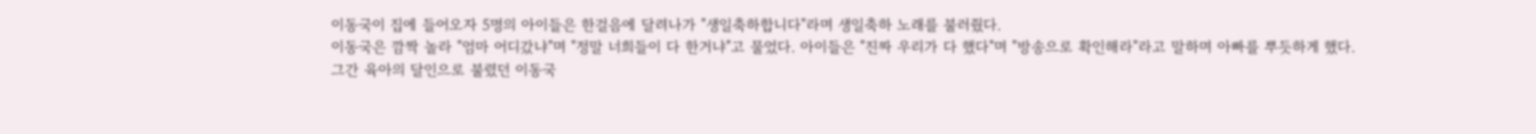이동국이 집에 들어오자 5명의 아이들은 한걸음에 달려나가 "생일축하합니다"라며 생일축하 노래를 불러줬다.
이동국은 깜짝 놀라 "엄마 어디갔냐"며 "정말 너희들이 다 한거냐"고 물었다. 아이들은 "진짜 우리가 다 했다"며 "방송으로 확인해라"라고 말하며 아빠를 뿌듯하게 했다.
그간 육아의 달인으로 불렸던 이동국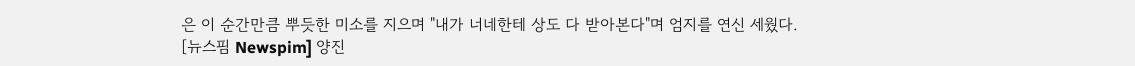은 이 순간만큼 뿌듯한 미소를 지으며 "내가 너네한테 상도 다 받아본다"며 엄지를 연신 세웠다.
[뉴스핌 Newspim] 양진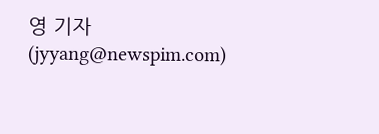영 기자 (jyyang@newspim.com)